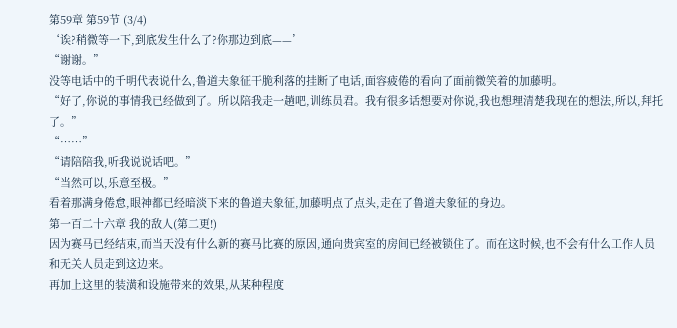第59章 第59节 (3/4)
‘诶?稍微等一下,到底发生什么了?你那边到底——’
“谢谢。”
没等电话中的千明代表说什么,鲁道夫象征干脆利落的挂断了电话,面容疲倦的看向了面前微笑着的加藤明。
“好了,你说的事情我已经做到了。所以陪我走一趟吧,训练员君。我有很多话想要对你说,我也想理清楚我现在的想法,所以,拜托了。”
“……”
“请陪陪我,听我说说话吧。”
“当然可以,乐意至极。”
看着那满身倦怠,眼神都已经暗淡下来的鲁道夫象征,加藤明点了点头,走在了鲁道夫象征的身边。
第一百二十六章 我的敌人(第二更!)
因为赛马已经结束,而当天没有什么新的赛马比赛的原因,通向贵宾室的房间已经被锁住了。而在这时候,也不会有什么工作人员和无关人员走到这边来。
再加上这里的装潢和设施带来的效果,从某种程度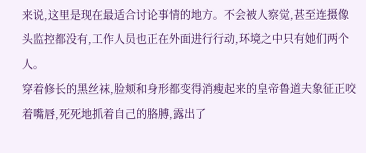来说,这里是现在最适合讨论事情的地方。不会被人察觉,甚至连摄像头监控都没有,工作人员也正在外面进行行动,环境之中只有她们两个人。
穿着修长的黑丝袜,脸颊和身形都变得消瘦起来的皇帝鲁道夫象征正咬着嘴唇,死死地抓着自己的胳膊,露出了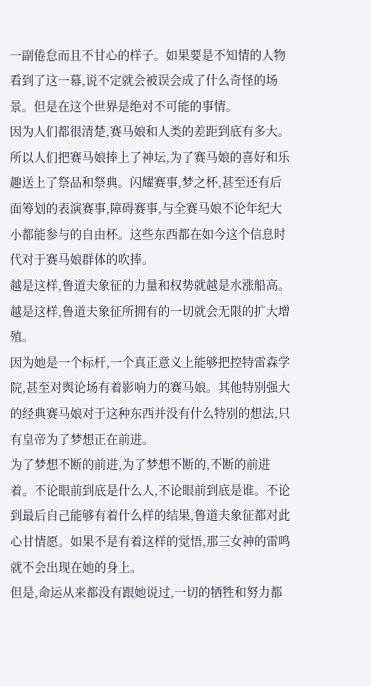一副倦怠而且不甘心的样子。如果要是不知情的人物看到了这一幕,说不定就会被误会成了什么奇怪的场景。但是在这个世界是绝对不可能的事情。
因为人们都很清楚,赛马娘和人类的差距到底有多大。所以人们把赛马娘捧上了神坛,为了赛马娘的喜好和乐趣送上了祭品和祭典。闪耀赛事,梦之杯,甚至还有后面筹划的表演赛事,障碍赛事,与全赛马娘不论年纪大小都能参与的自由杯。这些东西都在如今这个信息时代对于赛马娘群体的吹捧。
越是这样,鲁道夫象征的力量和权势就越是水涨船高。越是这样,鲁道夫象征所拥有的一切就会无限的扩大增殖。
因为她是一个标杆,一个真正意义上能够把控特雷森学院,甚至对舆论场有着影响力的赛马娘。其他特别强大的经典赛马娘对于这种东西并没有什么特别的想法,只有皇帝为了梦想正在前进。
为了梦想不断的前进,为了梦想不断的,不断的前进着。不论眼前到底是什么人,不论眼前到底是谁。不论到最后自己能够有着什么样的结果,鲁道夫象征都对此心甘情愿。如果不是有着这样的觉悟,那三女神的雷鸣就不会出现在她的身上。
但是,命运从来都没有跟她说过,一切的牺牲和努力都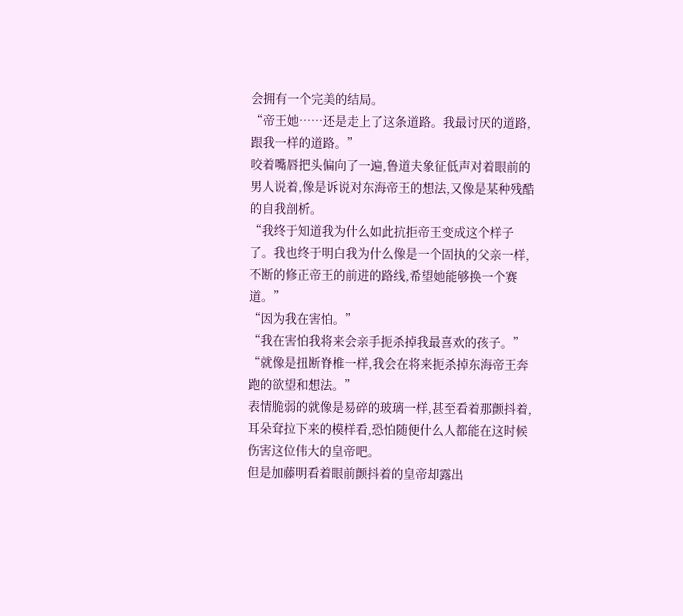会拥有一个完美的结局。
“帝王她……还是走上了这条道路。我最讨厌的道路,跟我一样的道路。”
咬着嘴唇把头偏向了一遍,鲁道夫象征低声对着眼前的男人说着,像是诉说对东海帝王的想法,又像是某种残酷的自我剖析。
“我终于知道我为什么如此抗拒帝王变成这个样子了。我也终于明白我为什么像是一个固执的父亲一样,不断的修正帝王的前进的路线,希望她能够换一个赛道。”
“因为我在害怕。”
“我在害怕我将来会亲手扼杀掉我最喜欢的孩子。”
“就像是扭断脊椎一样,我会在将来扼杀掉东海帝王奔跑的欲望和想法。”
表情脆弱的就像是易碎的玻璃一样,甚至看着那颤抖着,耳朵耷拉下来的模样看,恐怕随便什么人都能在这时候伤害这位伟大的皇帝吧。
但是加藤明看着眼前颤抖着的皇帝却露出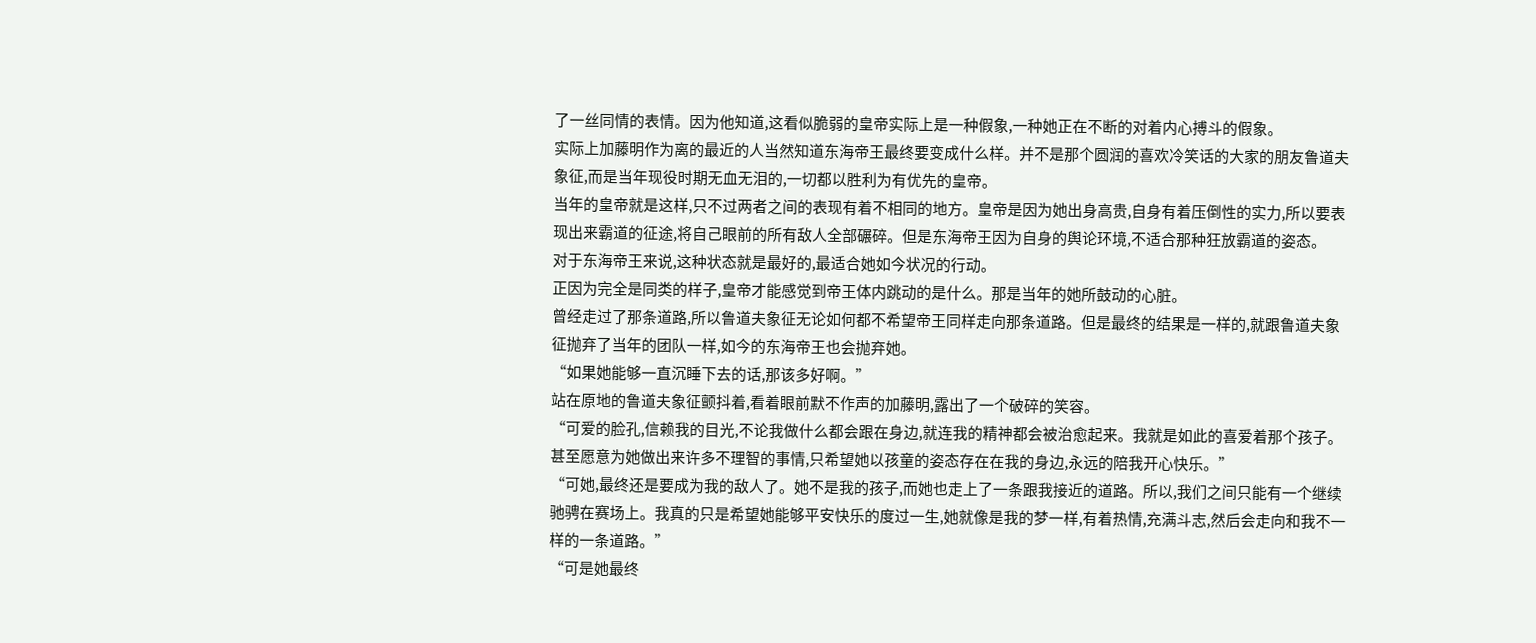了一丝同情的表情。因为他知道,这看似脆弱的皇帝实际上是一种假象,一种她正在不断的对着内心搏斗的假象。
实际上加藤明作为离的最近的人当然知道东海帝王最终要变成什么样。并不是那个圆润的喜欢冷笑话的大家的朋友鲁道夫象征,而是当年现役时期无血无泪的,一切都以胜利为有优先的皇帝。
当年的皇帝就是这样,只不过两者之间的表现有着不相同的地方。皇帝是因为她出身高贵,自身有着压倒性的实力,所以要表现出来霸道的征途,将自己眼前的所有敌人全部碾碎。但是东海帝王因为自身的舆论环境,不适合那种狂放霸道的姿态。
对于东海帝王来说,这种状态就是最好的,最适合她如今状况的行动。
正因为完全是同类的样子,皇帝才能感觉到帝王体内跳动的是什么。那是当年的她所鼓动的心脏。
曾经走过了那条道路,所以鲁道夫象征无论如何都不希望帝王同样走向那条道路。但是最终的结果是一样的,就跟鲁道夫象征抛弃了当年的团队一样,如今的东海帝王也会抛弃她。
“如果她能够一直沉睡下去的话,那该多好啊。”
站在原地的鲁道夫象征颤抖着,看着眼前默不作声的加藤明,露出了一个破碎的笑容。
“可爱的脸孔,信赖我的目光,不论我做什么都会跟在身边,就连我的精神都会被治愈起来。我就是如此的喜爱着那个孩子。甚至愿意为她做出来许多不理智的事情,只希望她以孩童的姿态存在在我的身边,永远的陪我开心快乐。”
“可她,最终还是要成为我的敌人了。她不是我的孩子,而她也走上了一条跟我接近的道路。所以,我们之间只能有一个继续驰骋在赛场上。我真的只是希望她能够平安快乐的度过一生,她就像是我的梦一样,有着热情,充满斗志,然后会走向和我不一样的一条道路。”
“可是她最终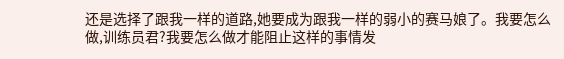还是选择了跟我一样的道路,她要成为跟我一样的弱小的赛马娘了。我要怎么做,训练员君?我要怎么做才能阻止这样的事情发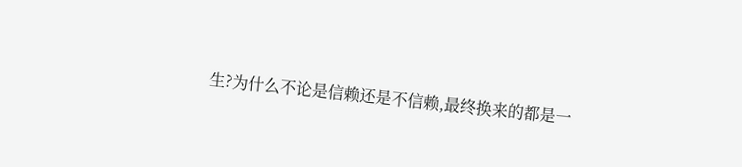生?为什么不论是信赖还是不信赖,最终换来的都是一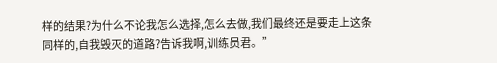样的结果?为什么不论我怎么选择,怎么去做,我们最终还是要走上这条同样的,自我毁灭的道路?告诉我啊,训练员君。”